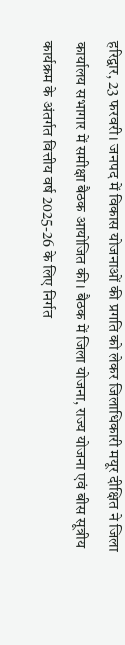हरिद्वार, 23 फरवरी। जनपद में विकास योजनाओं की प्रगति को लेकर जिलाधिकारी मयूर दीक्षित ने जिला कार्यालय सभागार में समीक्षा बैठक आयोजित की। बैठक में जिला योजना, राज्य योजना एवं बीस सूत्रीय कार्यक्रम के अंतर्गत वित्तीय वर्ष 2025-26 के लिए निर्गत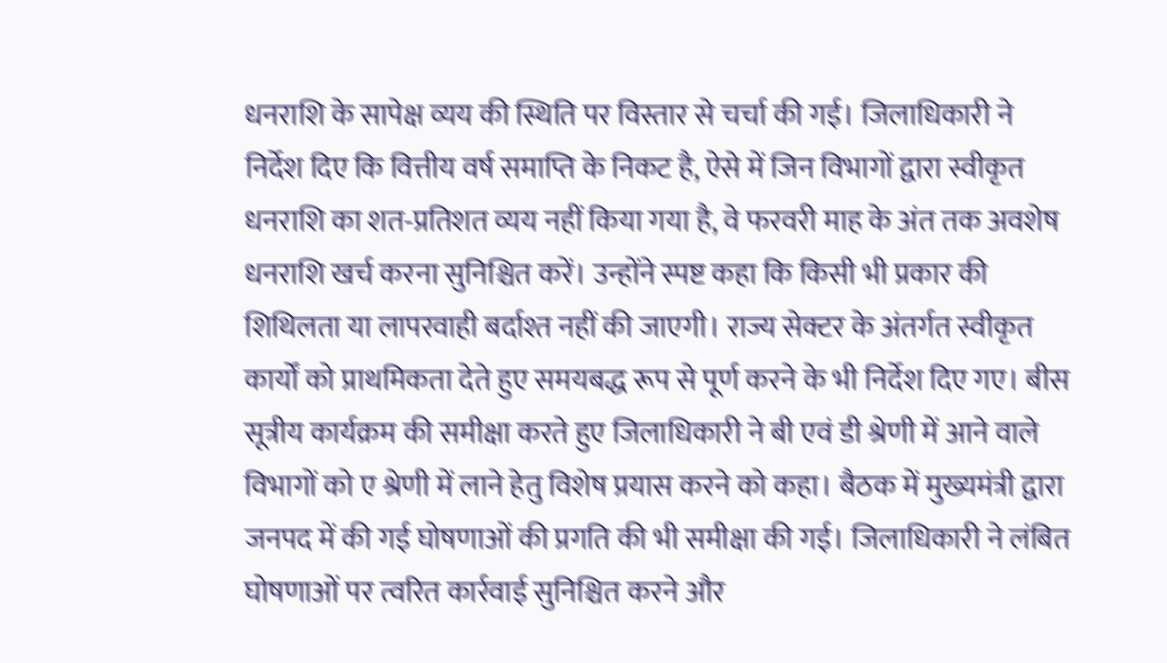धनराशि के सापेक्ष व्यय की स्थिति पर विस्तार से चर्चा की गई। जिलाधिकारी ने निर्देश दिए कि वित्तीय वर्ष समाप्ति के निकट है, ऐसे में जिन विभागों द्वारा स्वीकृत धनराशि का शत-प्रतिशत व्यय नहीं किया गया है, वे फरवरी माह के अंत तक अवशेष धनराशि खर्च करना सुनिश्चित करें। उन्होंने स्पष्ट कहा कि किसी भी प्रकार की शिथिलता या लापरवाही बर्दाश्त नहीं की जाएगी। राज्य सेक्टर के अंतर्गत स्वीकृत कार्यों को प्राथमिकता देते हुए समयबद्ध रूप से पूर्ण करने के भी निर्देश दिए गए। बीस सूत्रीय कार्यक्रम की समीक्षा करते हुए जिलाधिकारी ने बी एवं डी श्रेणी में आने वाले विभागों को ए श्रेणी में लाने हेतु विशेष प्रयास करने को कहा। बैठक में मुख्यमंत्री द्वारा जनपद में की गई घोषणाओं की प्रगति की भी समीक्षा की गई। जिलाधिकारी ने लंबित घोषणाओं पर त्वरित कार्रवाई सुनिश्चित करने और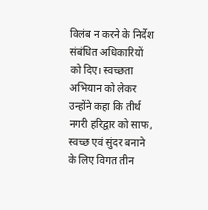विलंब न करने के निर्देश संबंधित अधिकारियों को दिए। स्वच्छता अभियान को लेकर उन्होंने कहा कि तीर्थ नगरी हरिद्वार को साफ, स्वच्छ एवं सुंदर बनाने के लिए विगत तीन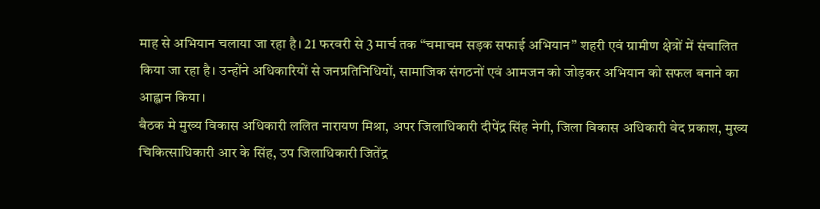माह से अभियान चलाया जा रहा है। 21 फरवरी से 3 मार्च तक “चमाचम सड़क सफाई अभियान” शहरी एवं ग्रामीण क्षेत्रों में संचालित किया जा रहा है। उन्होंने अधिकारियों से जनप्रतिनिधियों, सामाजिक संगठनों एवं आमजन को जोड़कर अभियान को सफल बनाने का आह्वान किया।
बैठक मे मुख्य विकास अधिकारी ललित नारायण मिश्रा, अपर जिलाधिकारी दीपेंद्र सिंह नेगी, जिला विकास अधिकारी वेद प्रकाश, मुख्य चिकित्साधिकारी आर के सिंह, उप जिलाधिकारी जितेंद्र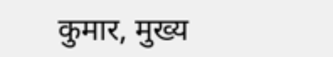कुमार, मुख्य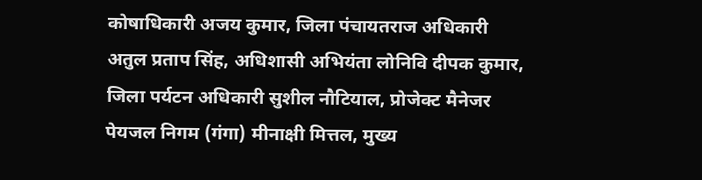कोषाधिकारी अजय कुमार, जिला पंचायतराज अधिकारी अतुल प्रताप सिंह, अधिशासी अभियंता लोनिवि दीपक कुमार, जिला पर्यटन अधिकारी सुशील नौटियाल, प्रोजेक्ट मैनेजर पेयजल निगम (गंगा) मीनाक्षी मित्तल, मुख्य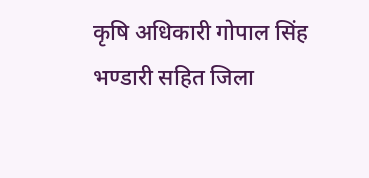कृषि अधिकारी गोपाल सिंह भण्डारी सहित जिला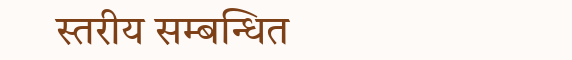स्तरीय सम्बन्धित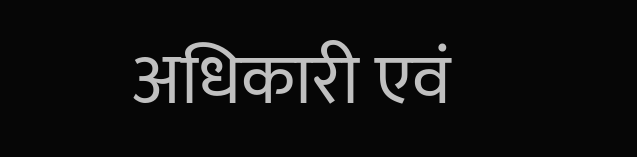अधिकारी एवं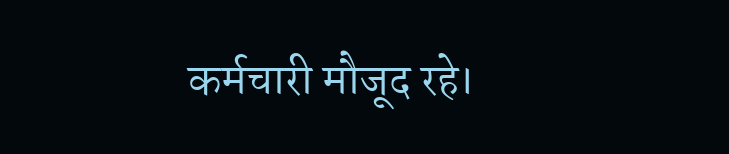कर्मचारी मौजूद रहे।